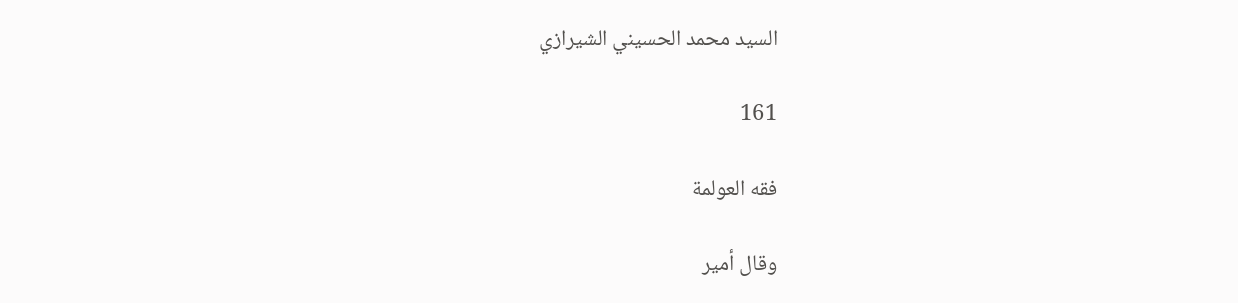السيد محمد الحسيني الشيرازي

161

فقه العولمة

وقال أمير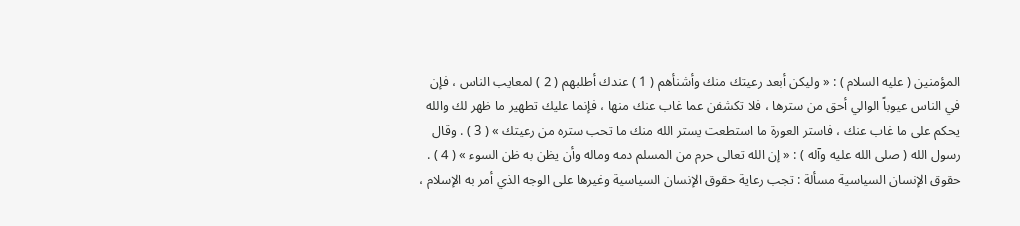المؤمنين ( عليه السلام ) : « وليكن أبعد رعيتك منك وأشنأهم ( 1 ) عندك أطلبهم ( 2 ) لمعايب الناس ، فإن في الناس عيوباً الوالي أحق من سترها ، فلا تكشفن عما غاب عنك منها ، فإنما عليك تطهير ما ظهر لك والله يحكم على ما غاب عنك ، فاستر العورة ما استطعت يستر الله منك ما تحب ستره من رعيتك » ( 3 ) . وقال رسول الله ( صلى الله عليه وآله ) : « إن الله تعالى حرم من المسلم دمه وماله وأن يظن به ظن السوء » ( 4 ) . حقوق الإنسان السياسية مسألة : تجب رعاية حقوق الإنسان السياسية وغيرها على الوجه الذي أمر به الإسلام ،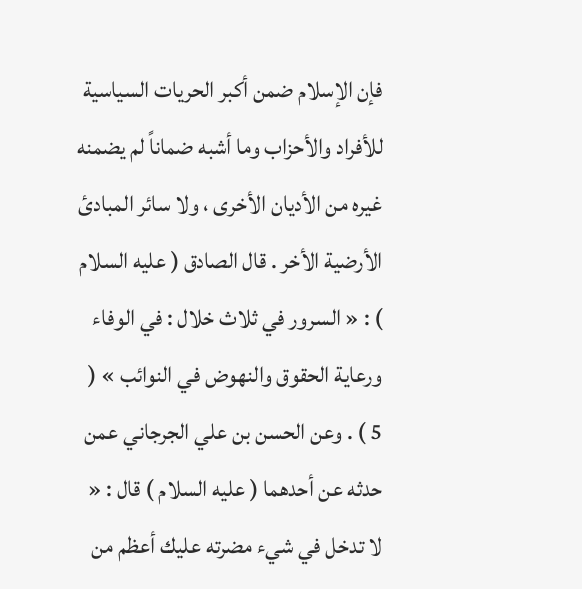فإن الإسلام ضمن أكبر الحريات السياسية للأفراد والأحزاب وما أشبه ضماناً لم يضمنه غيره من الأديان الأخرى ، ولا سائر المبادئ الأرضية الأخر . قال الصادق ( عليه السلام ) : « السرور في ثلاث خلال : في الوفاء ورعاية الحقوق والنهوض في النوائب » ( 5 ) . وعن الحسن بن علي الجرجاني عمن حدثه عن أحدهما ( عليه السلام ) قال : « لا تدخل في شيء مضرته عليك أعظم من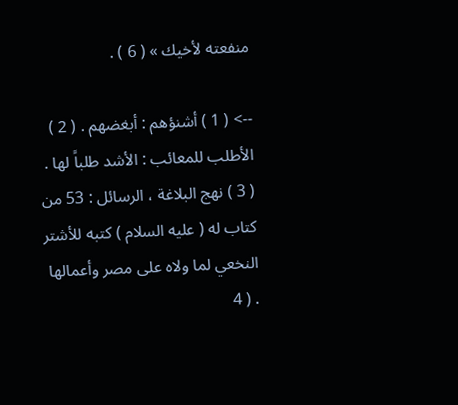منفعته لأخيك » ( 6 ) .

--> ( 1 ) أشنؤهم : أبغضهم . ( 2 ) الأطلب للمعائب : الأشد طلباً لها . ( 3 ) نهج البلاغة ، الرسائل : 53 من كتاب له ( عليه السلام ) كتبه للأشتر النخعي لما ولاه على مصر وأعمالها . ( 4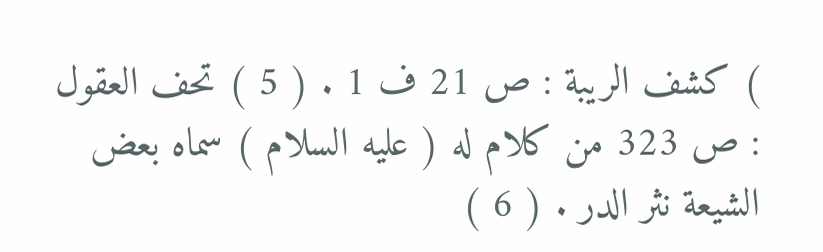) كشف الريبة : ص 21 ف 1 . ( 5 ) تحف العقول : ص 323 من كلام له ( عليه السلام ) سماه بعض الشيعة نثر الدر . ( 6 )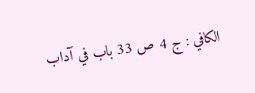الكافي : ج 4 ص 33 باب في آداب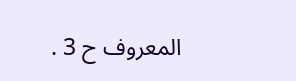المعروف ح 3 .